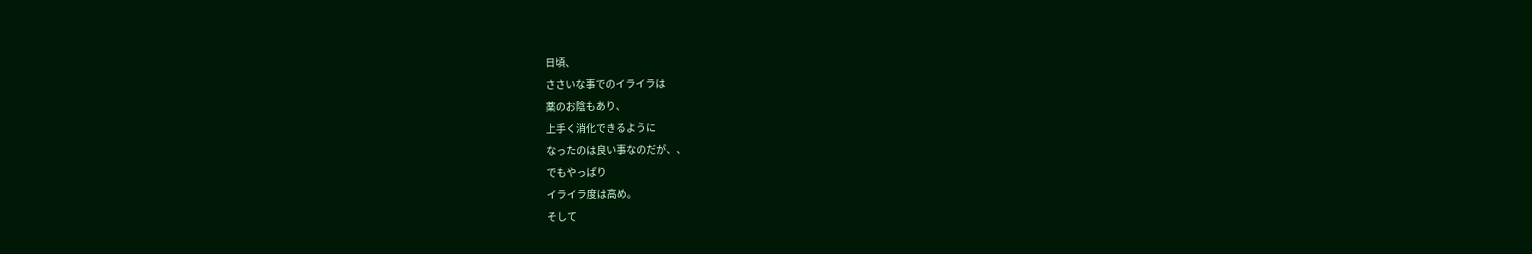日頃、
ささいな事でのイライラは
薬のお陰もあり、
上手く消化できるように
なったのは良い事なのだが、、
でもやっぱり
イライラ度は高め。
そして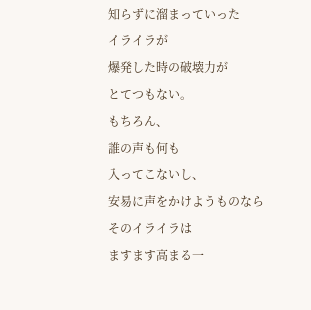知らずに溜まっていった
イライラが
爆発した時の破壊力が
とてつもない。
もちろん、
誰の声も何も
入ってこないし、
安易に声をかけようものなら
そのイライラは
ますます高まる一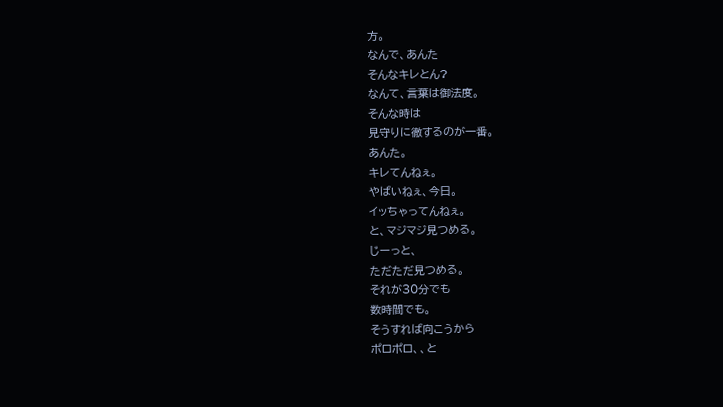方。
なんで、あんた
そんなキレとん?
なんて、言葉は御法度。
そんな時は
見守りに徹するのが一番。
あんた。
キレてんねぇ。
やばいねぇ、今日。
イッちゃってんねぇ。
と、マジマジ見つめる。
じーっと、
ただただ見つめる。
それが30分でも
数時間でも。
そうすれば向こうから
ポロポロ、、と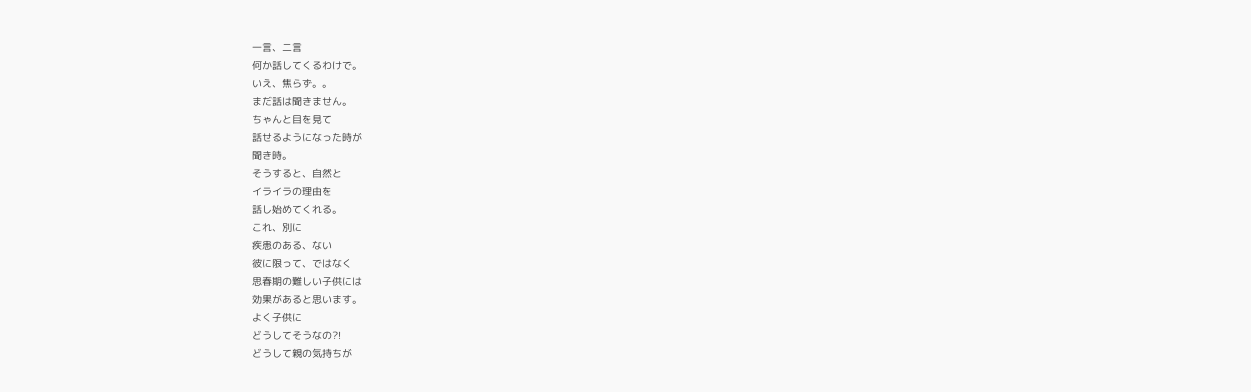一言、二言
何か話してくるわけで。
いえ、焦らず。。
まだ話は聞きません。
ちゃんと目を見て
話せるようになった時が
聞き時。
そうすると、自然と
イライラの理由を
話し始めてくれる。
これ、別に
疾患のある、ない
彼に限って、ではなく
思春期の難しい子供には
効果があると思います。
よく子供に
どうしてそうなの?!
どうして親の気持ちが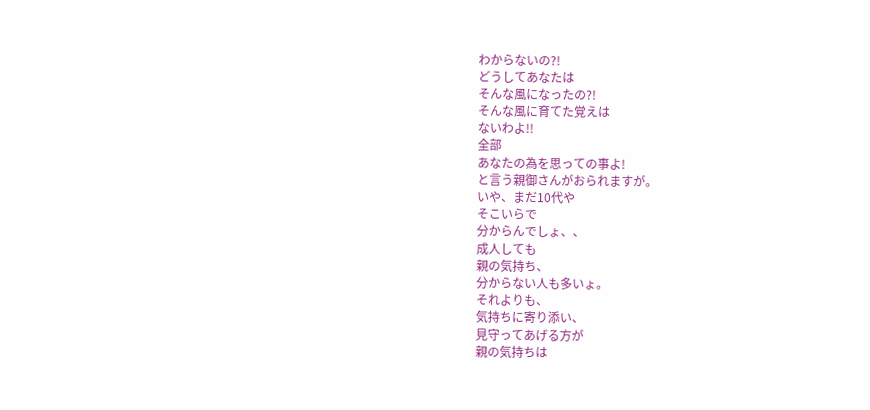わからないの?!
どうしてあなたは
そんな風になったの?!
そんな風に育てた覚えは
ないわよ!!
全部
あなたの為を思っての事よ!
と言う親御さんがおられますが。
いや、まだ10代や
そこいらで
分からんでしょ、、
成人しても
親の気持ち、
分からない人も多いょ。
それよりも、
気持ちに寄り添い、
見守ってあげる方が
親の気持ちは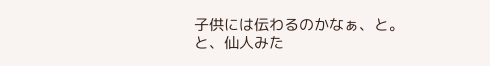子供には伝わるのかなぁ、と。
と、仙人みた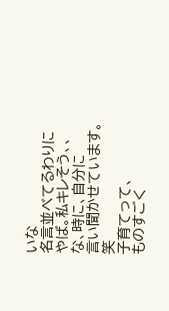いな
名言並べてるわりに
やば。私キレそう、、
な、時に、自分に
言い聞かせています。笑
子育てって、
ものすごく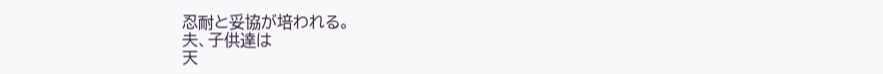忍耐と妥協が培われる。
夫、子供達は
天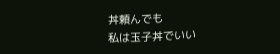丼頼んでも
私は玉子丼でいい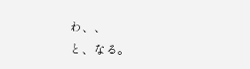わ、、
と、なる。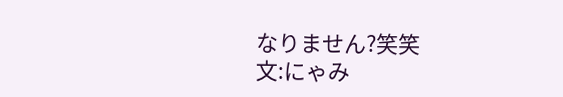なりません?笑笑
文:にゃみ